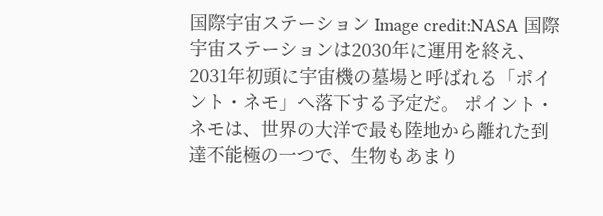国際宇宙ステーション Image credit:NASA 国際宇宙ステーションは2030年に運用を終え、2031年初頭に宇宙機の墓場と呼ばれる「ポイント・ネモ」へ落下する予定だ。 ポイント・ネモは、世界の大洋で最も陸地から離れた到達不能極の一つで、生物もあまり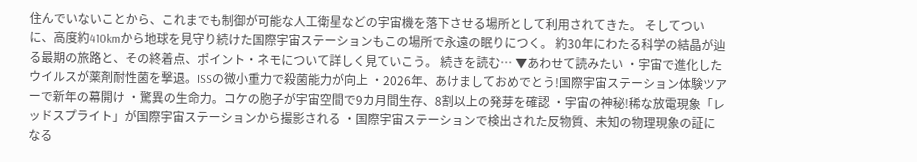住んでいないことから、これまでも制御が可能な人工衛星などの宇宙機を落下させる場所として利用されてきた。 そしてついに、高度約410kmから地球を見守り続けた国際宇宙ステーションもこの場所で永遠の眠りにつく。 約30年にわたる科学の結晶が辿る最期の旅路と、その終着点、ポイント・ネモについて詳しく見ていこう。 続きを読む… ▼あわせて読みたい ・宇宙で進化したウイルスが薬剤耐性菌を撃退。ISSの微小重力で殺菌能力が向上 ・2026年、あけましておめでとう!国際宇宙ステーション体験ツアーで新年の幕開け ・驚異の生命力。コケの胞子が宇宙空間で9カ月間生存、8割以上の発芽を確認 ・宇宙の神秘!稀な放電現象「レッドスプライト」が国際宇宙ステーションから撮影される ・国際宇宙ステーションで検出された反物質、未知の物理現象の証になる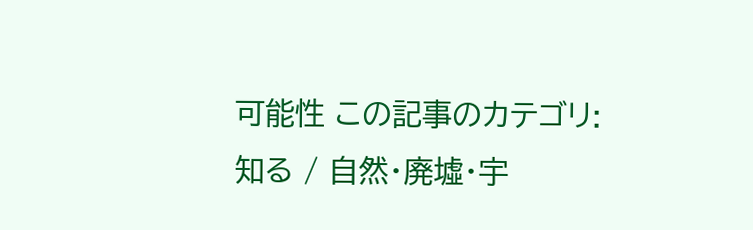可能性 この記事のカテゴリ:知る / 自然・廃墟・宇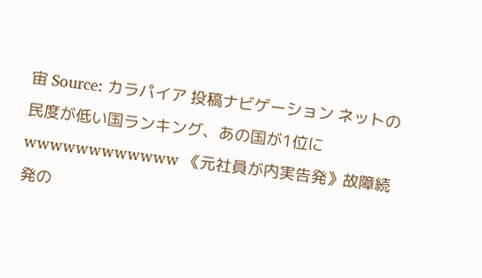宙 Source: カラパイア 投稿ナビゲーション ネットの民度が低い国ランキング、あの国が1位にwwwwwwwwwwww 《元社員が内実告発》故障続発の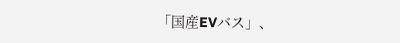「国産EVバス」、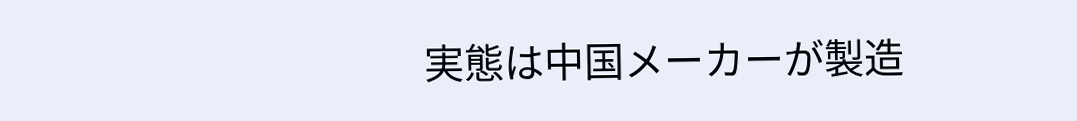実態は中国メーカーが製造